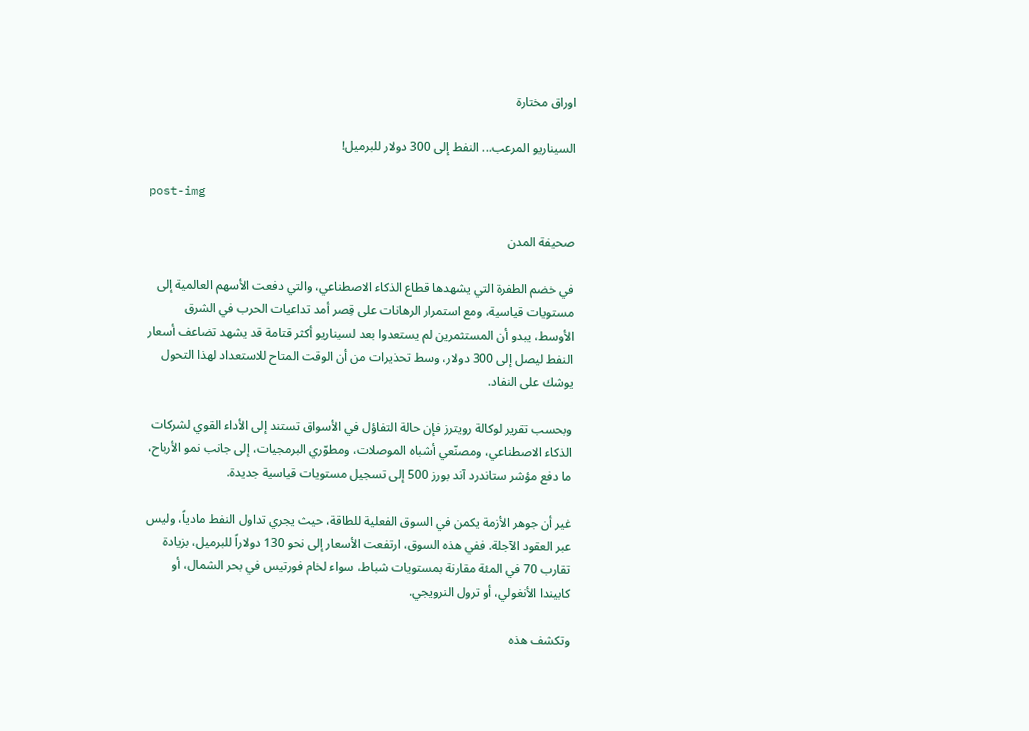اوراق مختارة

السيناريو المرعب... النفط إلى 300 دولار للبرميل!

post-img

صحيفة المدن

في خضم الطفرة التي يشهدها قطاع الذكاء الاصطناعي، والتي دفعت الأسهم العالمية إلى مستويات قياسية، ومع استمرار الرهانات على قِصر أمد تداعيات الحرب في الشرق الأوسط، يبدو أن المستثمرين لم يستعدوا بعد لسيناريو أكثر قتامة قد يشهد تضاعف أسعار النفط ليصل إلى 300 دولار، وسط تحذيرات من أن الوقت المتاح للاستعداد لهذا التحول يوشك على النفاد.

وبحسب تقرير لوكالة رويترز فإن حالة التفاؤل في الأسواق تستند إلى الأداء القوي لشركات الذكاء الاصطناعي، ومصنّعي أشباه الموصلات، ومطوّري البرمجيات، إلى جانب نمو الأرباح، ما دفع مؤشر ستاندرد آند بورز 500 إلى تسجيل مستويات قياسية جديدة.

غير أن جوهر الأزمة يكمن في السوق الفعلية للطاقة، حيث يجري تداول النفط مادياً، وليس عبر العقود الآجلة. ففي هذه السوق، ارتفعت الأسعار إلى نحو 130 دولاراً للبرميل، بزيادة تقارب 70 في المئة مقارنة بمستويات شباط، سواء لخام فورتيس في بحر الشمال، أو كابيندا الأنغولي، أو ترول النرويجي.

وتكشف هذه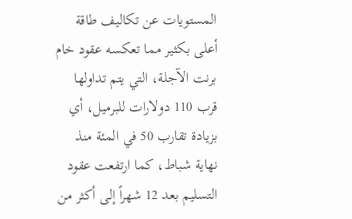المستويات عن تكاليف طاقة أعلى بكثير مما تعكسه عقود خام برنت الآجلة، التي يتم تداولها قرب 110 دولارات للبرميل، أي بزيادة تقارب 50 في المئة منذ نهاية شباط، كما ارتفعت عقود التسليم بعد 12 شهراً إلى أكثر من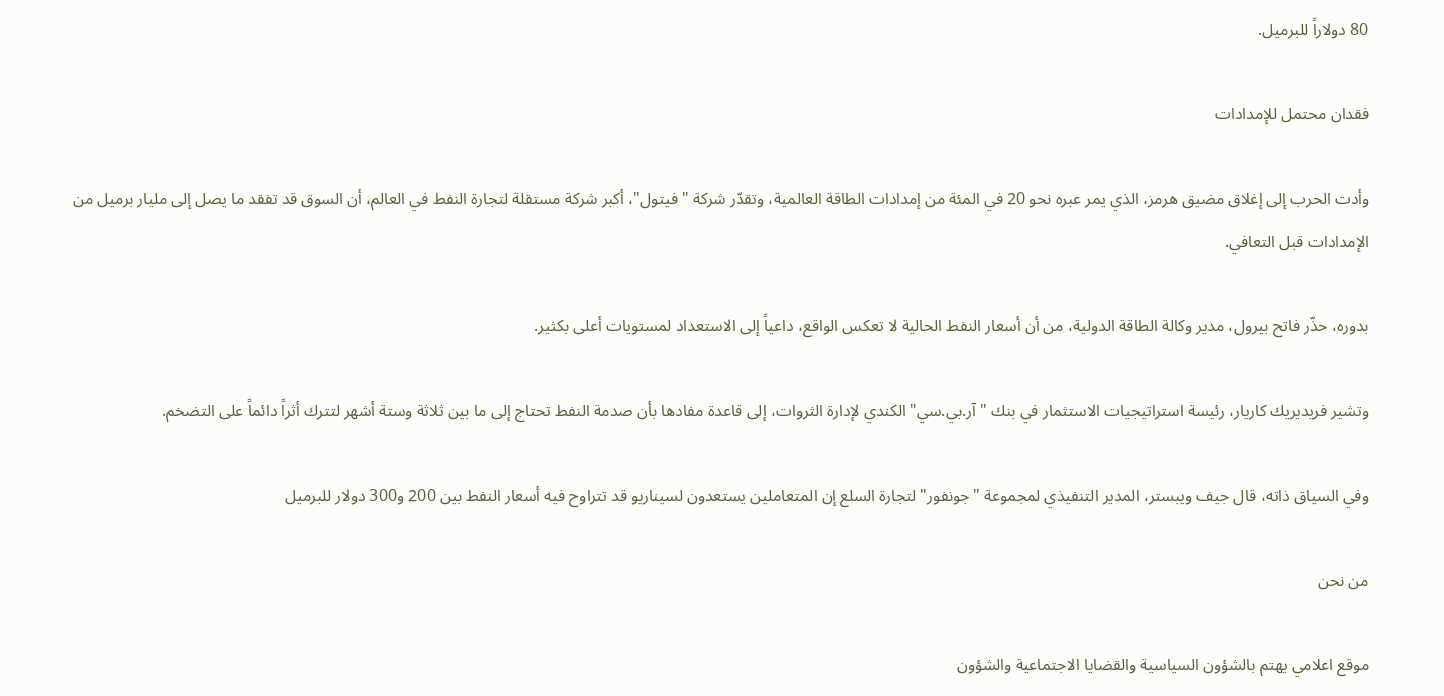80 دولاراً للبرميل.

فقدان محتمل للإمدادات

وأدت الحرب إلى إغلاق مضيق هرمز، الذي يمر عبره نحو 20 في المئة من إمدادات الطاقة العالمية، وتقدّر شركة "فيتول"، أكبر شركة مستقلة لتجارة النفط في العالم، أن السوق قد تفقد ما يصل إلى مليار برميل من الإمدادات قبل التعافي.

بدوره، حذّر فاتح بيرول، مدير وكالة الطاقة الدولية، من أن أسعار النفط الحالية لا تعكس الواقع، داعياً إلى الاستعداد لمستويات أعلى بكثير.

وتشير فريديريك كاريار، رئيسة استراتيجيات الاستثمار في بنك "آر.بي.سي" الكندي لإدارة الثروات، إلى قاعدة مفادها بأن صدمة النفط تحتاج إلى ما بين ثلاثة وستة أشهر لتترك أثراً دائماً على التضخم.

وفي السياق ذاته، قال جيف ويبستر، المدير التنفيذي لمجموعة "جونفور" لتجارة السلع إن المتعاملين يستعدون لسيناريو قد تتراوح فيه أسعار النفط بين 200 و300 دولار للبرميل

من نحن

موقع اعلامي يهتم بالشؤون السياسية والقضايا الاجتماعية والشؤون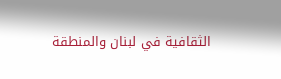الثقافية في لبنان والمنطقة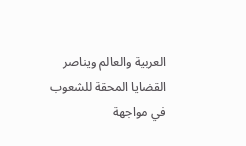العربية والعالم ويناصر القضايا المحقة للشعوب في مواجهة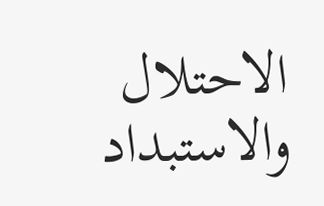الاحتلال والاستبداد